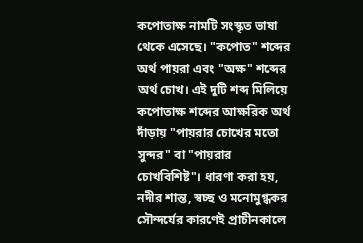কপোতাক্ষ নামটি সংস্কৃত ভাষা থেকে এসেছে। "কপোত" শব্দের অর্থ পায়রা এবং "অক্ষ" শব্দের অর্থ চোখ। এই দুটি শব্দ মিলিয়ে কপোতাক্ষ শব্দের আক্ষরিক অর্থ দাঁড়ায় "পায়রার চোখের মতো সুন্দর" বা "পায়রার চোখবিশিষ্ট"। ধারণা করা হয়, নদীর শান্ত, স্বচ্ছ ও মনোমুগ্ধকর সৌন্দর্যের কারণেই প্রাচীনকালে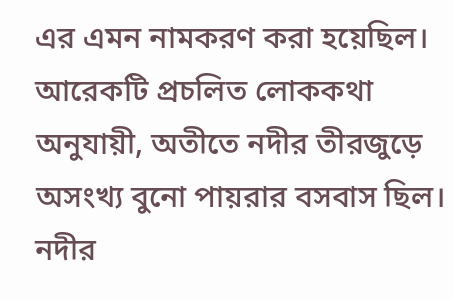এর এমন নামকরণ করা হয়েছিল।
আরেকটি প্রচলিত লোককথা অনুযায়ী, অতীতে নদীর তীরজুড়ে অসংখ্য বুনো পায়রার বসবাস ছিল। নদীর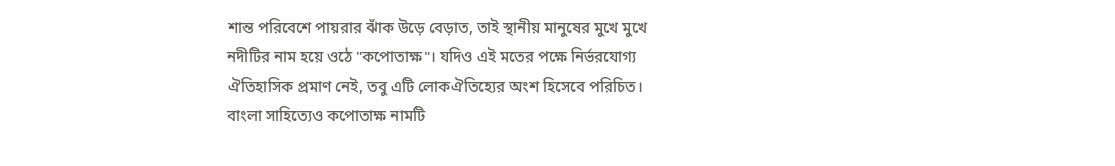শান্ত পরিবেশে পায়রার ঝাঁক উড়ে বেড়াত, তাই স্থানীয় মানুষের মুখে মুখে নদীটির নাম হয়ে ওঠে "কপোতাক্ষ"। যদিও এই মতের পক্ষে নির্ভরযোগ্য ঐতিহাসিক প্রমাণ নেই, তবু এটি লোকঐতিহ্যের অংশ হিসেবে পরিচিত।
বাংলা সাহিত্যেও কপোতাক্ষ নামটি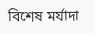বিশেষ মর্যাদা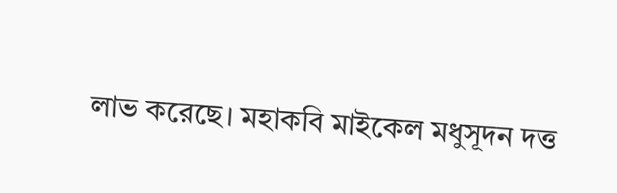লাভ করেছে। মহাকবি মাইকেল মধুসূদন দত্ত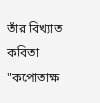তাঁর বিখ্যাত কবিতা "কপোতাক্ষ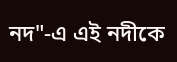নদ"-এ এই নদীকে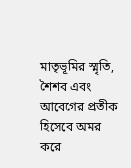মাতৃভূমির স্মৃতি, শৈশব এবং আবেগের প্রতীক হিসেবে অমর করে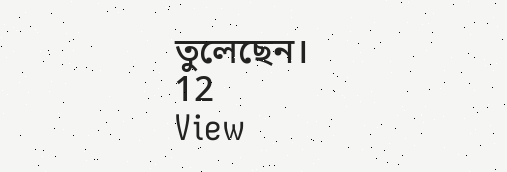তুলেছেন।
12
View